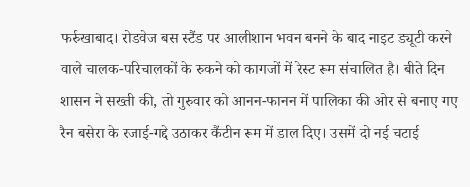फर्रुखाबाद। रोडवेज बस स्टैंड पर आलीशान भवन बनने के बाद नाइट ड्यूटी करने वाले चालक-परिचालकों के रुकने को कागजों में रेस्ट रूम संचालित है। बीते दिन शासन ने सख्ती की, तो गुरुवार को आनन-फानन में पालिका की ओर से बनाए गए रैन बसेरा के रजाई-गद्दे उठाकर कैंटीन रूम में डाल दिए। उसमें दो नई चटाई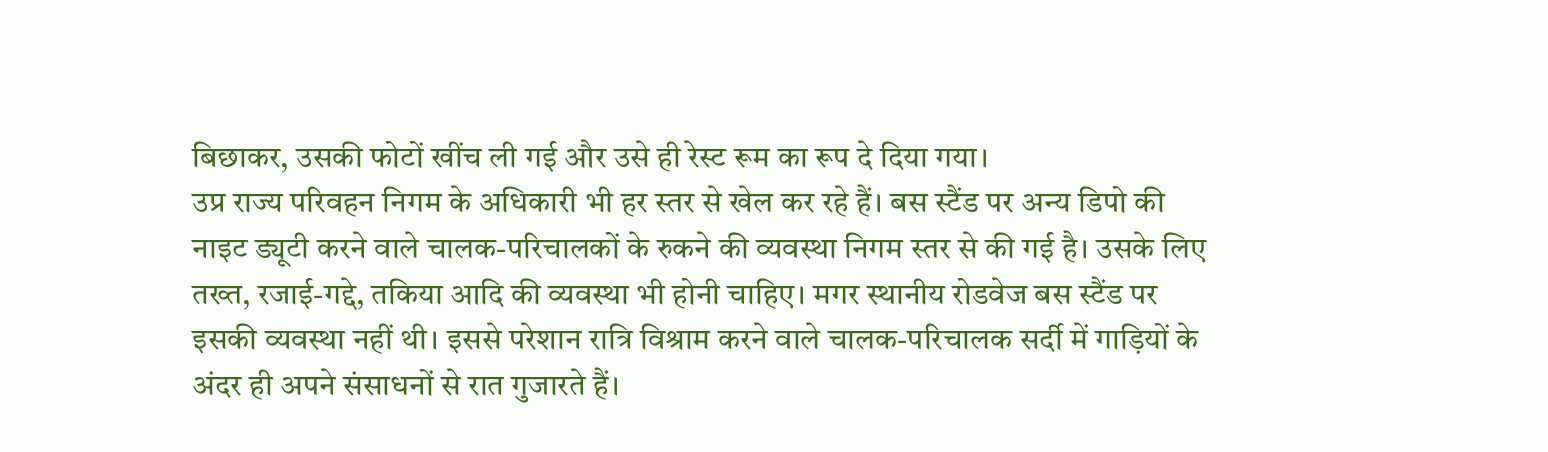बिछाकर, उसकी फोटों खींच ली गई और उसे ही रेस्ट रूम का रूप दे दिया गया।
उप्र राज्य परिवहन निगम के अधिकारी भी हर स्तर से खेल कर रहे हैं। बस स्टैंड पर अन्य डिपो की नाइट ड्यूटी करने वाले चालक-परिचालकों के रुकने की व्यवस्था निगम स्तर से की गई है। उसके लिए तख्त, रजाई-गद्दे, तकिया आदि की व्यवस्था भी होनी चाहिए। मगर स्थानीय रोडवेज बस स्टैंड पर इसकी व्यवस्था नहीं थी। इससे परेशान रात्रि विश्राम करने वाले चालक-परिचालक सर्दी में गाड़ियों के अंदर ही अपने संसाधनों से रात गुजारते हैं।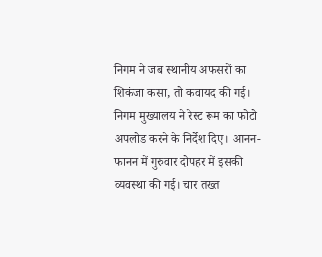निगम ने जब स्थानीय अफसरों का शिकंजा कसा, तो कवायद की गई।
निगम मुख्यालय ने रेस्ट रूम का फोटो अपलोड करने के निर्देश दिए। आनन-फानन में गुरुवार दोपहर में इसकी व्यवस्था की गई। चार तख्त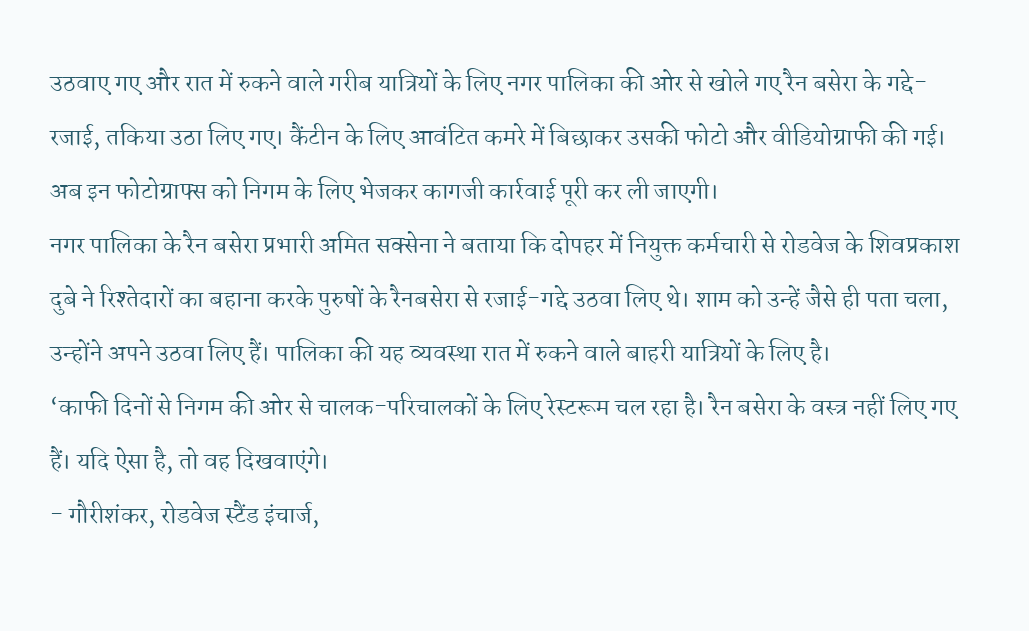उठवाए गए और रात में रुकने वाले गरीब यात्रियों के लिए नगर पालिका की ओर से खोले गए रैन बसेरा के गद्दे-रजाई, तकिया उठा लिए गए। कैंटीन के लिए आवंटित कमरे में बिछाकर उसकी फोटो और वीडियोग्राफी की गई। अब इन फोटोग्राफ्स को निगम के लिए भेजकर कागजी कार्रवाई पूरी कर ली जाएगी।
नगर पालिका के रैन बसेरा प्रभारी अमित सक्सेना ने बताया कि दोपहर में नियुक्त कर्मचारी से रोडवेज के शिवप्रकाश दुबे ने रिश्तेदारों का बहाना करके पुरुषों के रैनबसेरा से रजाई-गद्दे उठवा लिए थे। शाम को उन्हें जैसे ही पता चला, उन्होंने अपने उठवा लिए हैं। पालिका की यह व्यवस्था रात में रुकने वाले बाहरी यात्रियों के लिए है।
‘काफी दिनों से निगम की ओर से चालक-परिचालकों के लिए रेस्टरूम चल रहा है। रैन बसेरा के वस्त्र नहीं लिए गए हैं। यदि ऐसा है, तो वह दिखवाएंगे।
- गौरीशंकर, रोडवेज स्टैंड इंचार्ज,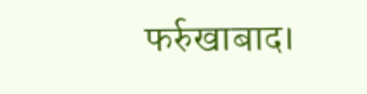फर्रुखाबाद।